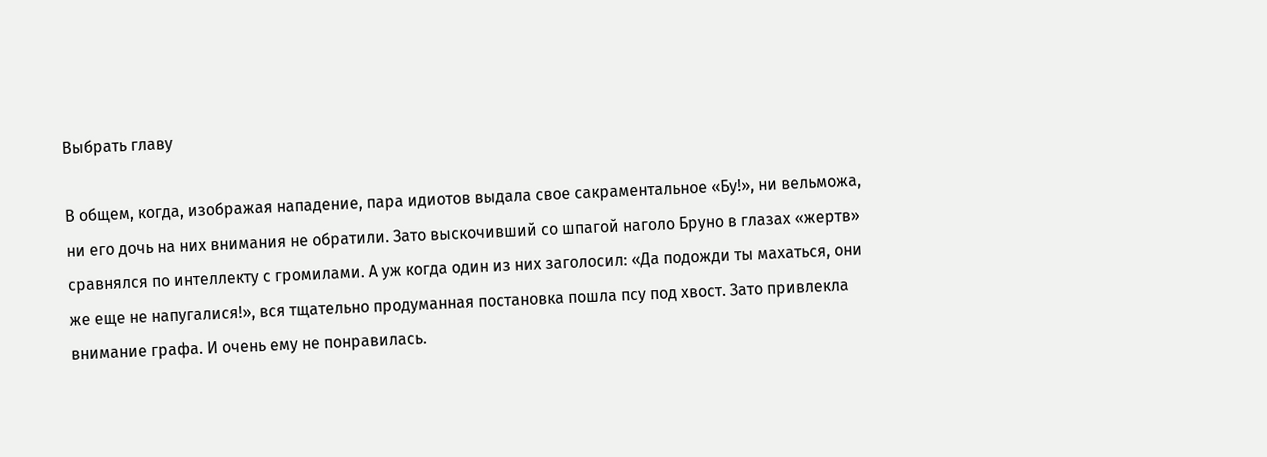Выбрать главу

В общем, когда, изображая нападение, пара идиотов выдала свое сакраментальное «Бу!», ни вельможа, ни его дочь на них внимания не обратили. Зато выскочивший со шпагой наголо Бруно в глазах «жертв» сравнялся по интеллекту с громилами. А уж когда один из них заголосил: «Да подожди ты махаться, они же еще не напугалися!», вся тщательно продуманная постановка пошла псу под хвост. Зато привлекла внимание графа. И очень ему не понравилась.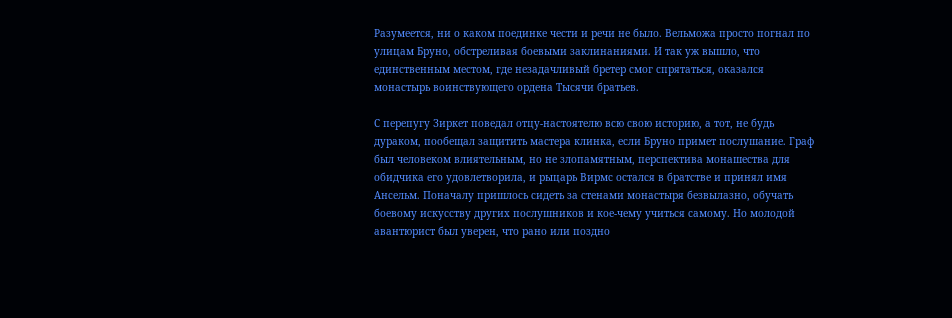Разумеется, ни о каком поединке чести и речи не было. Вельможа просто погнал по улицам Бруно, обстреливая боевыми заклинаниями. И так уж вышло, что единственным местом, где незадачливый бретер смог спрятаться, оказался монастырь воинствующего ордена Тысячи братьев.

С перепугу Зиркет поведал отцу-настоятелю всю свою историю, а тот, не будь дураком, пообещал защитить мастера клинка, если Бруно примет послушание. Граф был человеком влиятельным, но не злопамятным, перспектива монашества для обидчика его удовлетворила, и рыцарь Вирмс остался в братстве и принял имя Ансельм. Поначалу пришлось сидеть за стенами монастыря безвылазно, обучать боевому искусству других послушников и кое-чему учиться самому. Но молодой авантюрист был уверен, что рано или поздно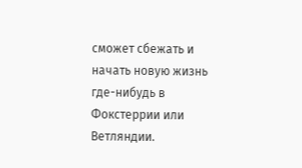сможет сбежать и начать новую жизнь где-нибудь в Фокстеррии или Ветляндии.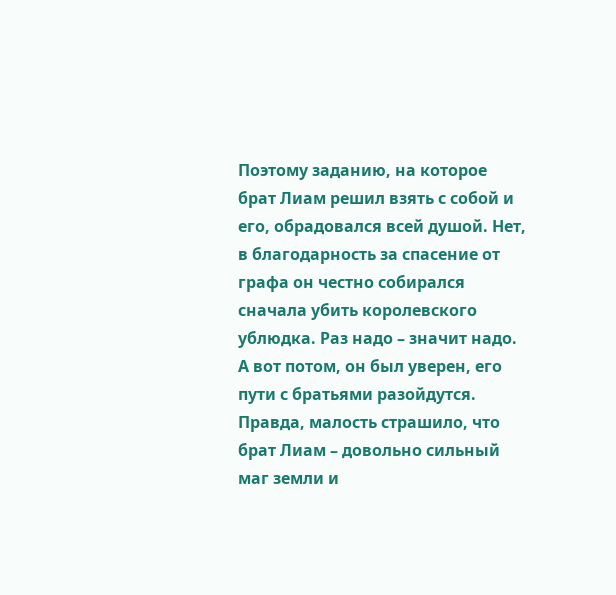Поэтому заданию, на которое брат Лиам решил взять с собой и его, обрадовался всей душой. Нет, в благодарность за спасение от графа он честно собирался сначала убить королевского ублюдка. Раз надо – значит надо. А вот потом, он был уверен, его пути с братьями разойдутся. Правда, малость страшило, что брат Лиам – довольно сильный маг земли и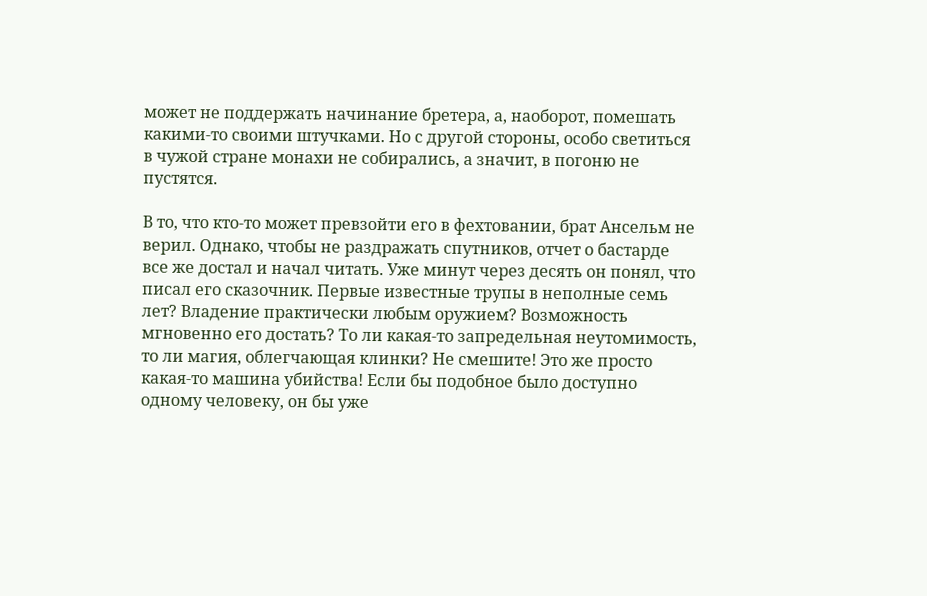может не поддержать начинание бретера, а, наоборот, помешать какими-то своими штучками. Но с другой стороны, особо светиться в чужой стране монахи не собирались, а значит, в погоню не пустятся.

В то, что кто-то может превзойти его в фехтовании, брат Ансельм не верил. Однако, чтобы не раздражать спутников, отчет о бастарде все же достал и начал читать. Уже минут через десять он понял, что писал его сказочник. Первые известные трупы в неполные семь лет? Владение практически любым оружием? Возможность мгновенно его достать? То ли какая-то запредельная неутомимость, то ли магия, облегчающая клинки? Не смешите! Это же просто какая-то машина убийства! Если бы подобное было доступно одному человеку, он бы уже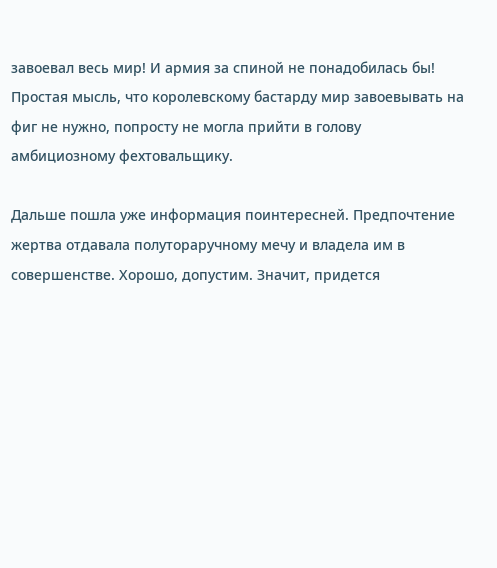завоевал весь мир! И армия за спиной не понадобилась бы! Простая мысль, что королевскому бастарду мир завоевывать на фиг не нужно, попросту не могла прийти в голову амбициозному фехтовальщику.

Дальше пошла уже информация поинтересней. Предпочтение жертва отдавала полутораручному мечу и владела им в совершенстве. Хорошо, допустим. Значит, придется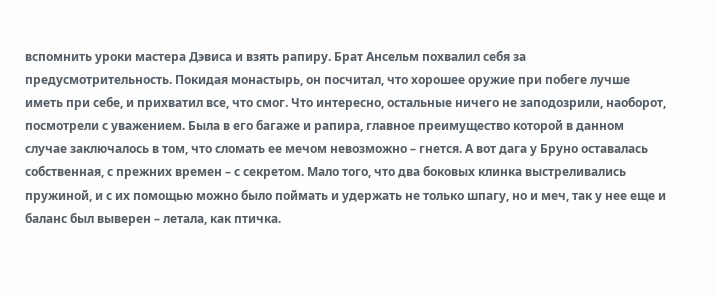вспомнить уроки мастера Дэвиса и взять рапиру. Брат Ансельм похвалил себя за предусмотрительность. Покидая монастырь, он посчитал, что хорошее оружие при побеге лучше иметь при себе, и прихватил все, что смог. Что интересно, остальные ничего не заподозрили, наоборот, посмотрели с уважением. Была в его багаже и рапира, главное преимущество которой в данном случае заключалось в том, что сломать ее мечом невозможно – гнется. А вот дага у Бруно оставалась собственная, с прежних времен – с секретом. Мало того, что два боковых клинка выстреливались пружиной, и с их помощью можно было поймать и удержать не только шпагу, но и меч, так у нее еще и баланс был выверен – летала, как птичка.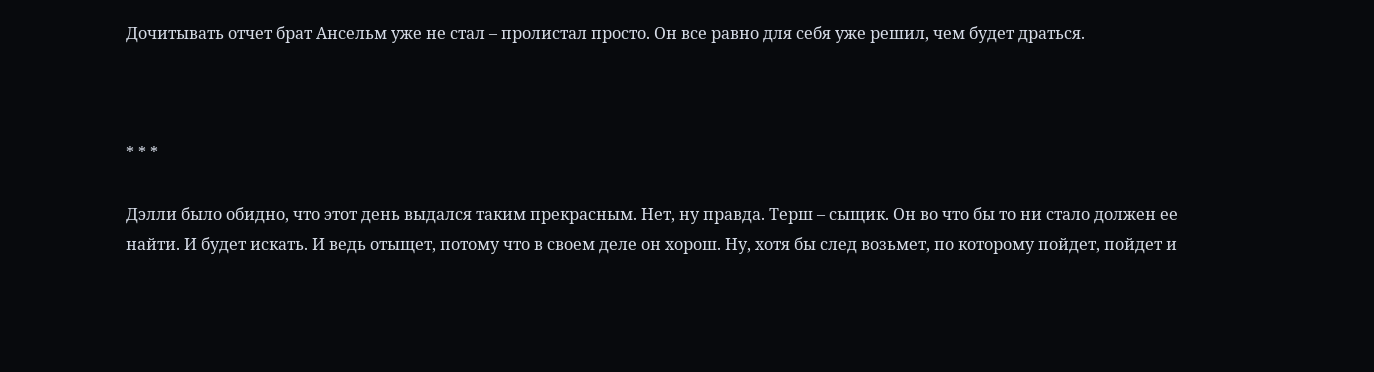Дочитывать отчет брат Ансельм уже не стал – пролистал просто. Он все равно для себя уже решил, чем будет драться.



* * *

Дэлли было обидно, что этот день выдался таким прекрасным. Нет, ну правда. Терш – сыщик. Он во что бы то ни стало должен ее найти. И будет искать. И ведь отыщет, потому что в своем деле он хорош. Ну, хотя бы след возьмет, по которому пойдет, пойдет и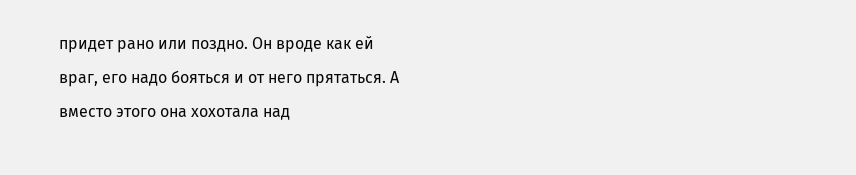придет рано или поздно. Он вроде как ей враг, его надо бояться и от него прятаться. А вместо этого она хохотала над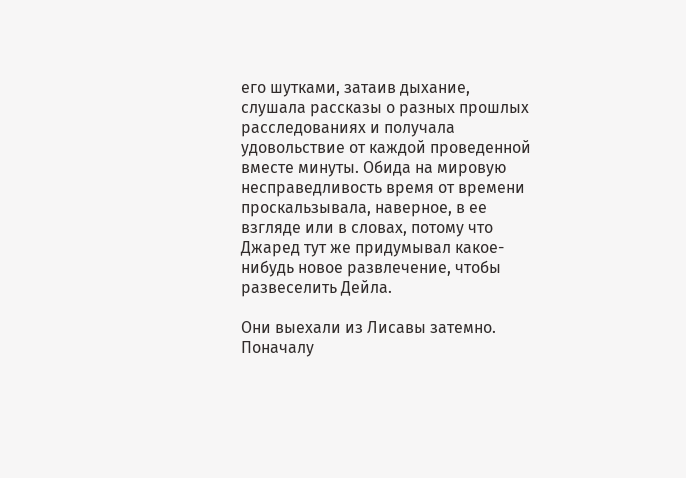его шутками, затаив дыхание, слушала рассказы о разных прошлых расследованиях и получала удовольствие от каждой проведенной вместе минуты. Обида на мировую несправедливость время от времени проскальзывала, наверное, в ее взгляде или в словах, потому что Джаред тут же придумывал какое-нибудь новое развлечение, чтобы развеселить Дейла.

Они выехали из Лисавы затемно. Поначалу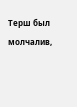Терш был молчалив,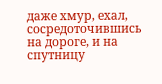даже хмур, ехал, сосредоточившись на дороге, и на спутницу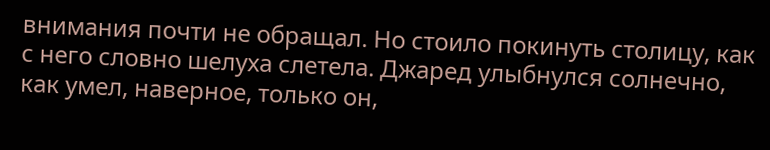внимания почти не обращал. Но стоило покинуть столицу, как с него словно шелуха слетела. Джаред улыбнулся солнечно, как умел, наверное, только он,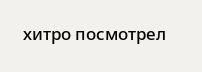хитро посмотрел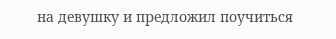на девушку и предложил поучиться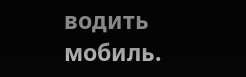водить мобиль.